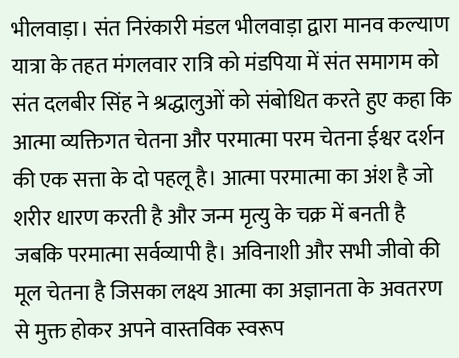भीलवाड़ा। संत निरंकारी मंडल भीलवाड़ा द्वारा मानव कल्याण यात्रा के तहत मंगलवार रात्रि को मंडपिया में संत समागम को संत दलबीर सिंह ने श्रद्धालुओं को संबोधित करते हुए कहा कि आत्मा व्यक्तिगत चेतना और परमात्मा परम चेतना ईश्वर दर्शन की एक सत्ता के दो पहलू है। आत्मा परमात्मा का अंश है जो शरीर धारण करती है और जन्म मृत्यु के चक्र में बनती है जबकि परमात्मा सर्वव्यापी है। अविनाशी और सभी जीवो की मूल चेतना है जिसका लक्ष्य आत्मा का अज्ञानता के अवतरण से मुक्त होकर अपने वास्तविक स्वरूप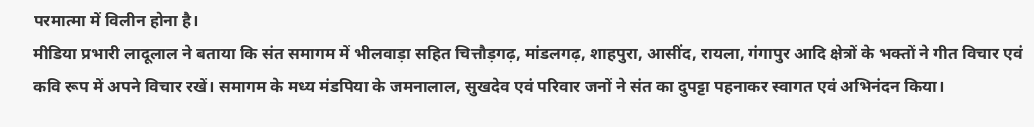परमात्मा में विलीन होना है।
मीडिया प्रभारी लादूलाल ने बताया कि संत समागम में भीलवाड़ा सहित चित्तौड़गढ़, मांडलगढ़, शाहपुरा, आसींद, रायला, गंगापुर आदि क्षेत्रों के भक्तों ने गीत विचार एवं कवि रूप में अपने विचार रखें। समागम के मध्य मंडपिया के जमनालाल, सुखदेव एवं परिवार जनों ने संत का दुपट्टा पहनाकर स्वागत एवं अभिनंदन किया।